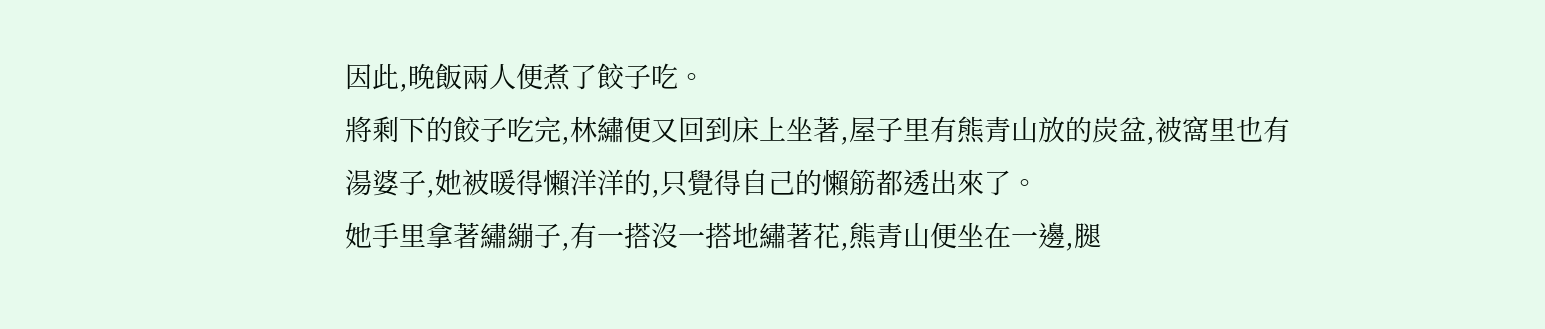因此,晚飯兩人便煮了餃子吃。
將剩下的餃子吃完,林繡便又回到床上坐著,屋子里有熊青山放的炭盆,被窩里也有湯婆子,她被暖得懶洋洋的,只覺得自己的懶筋都透出來了。
她手里拿著繡繃子,有一搭沒一搭地繡著花,熊青山便坐在一邊,腿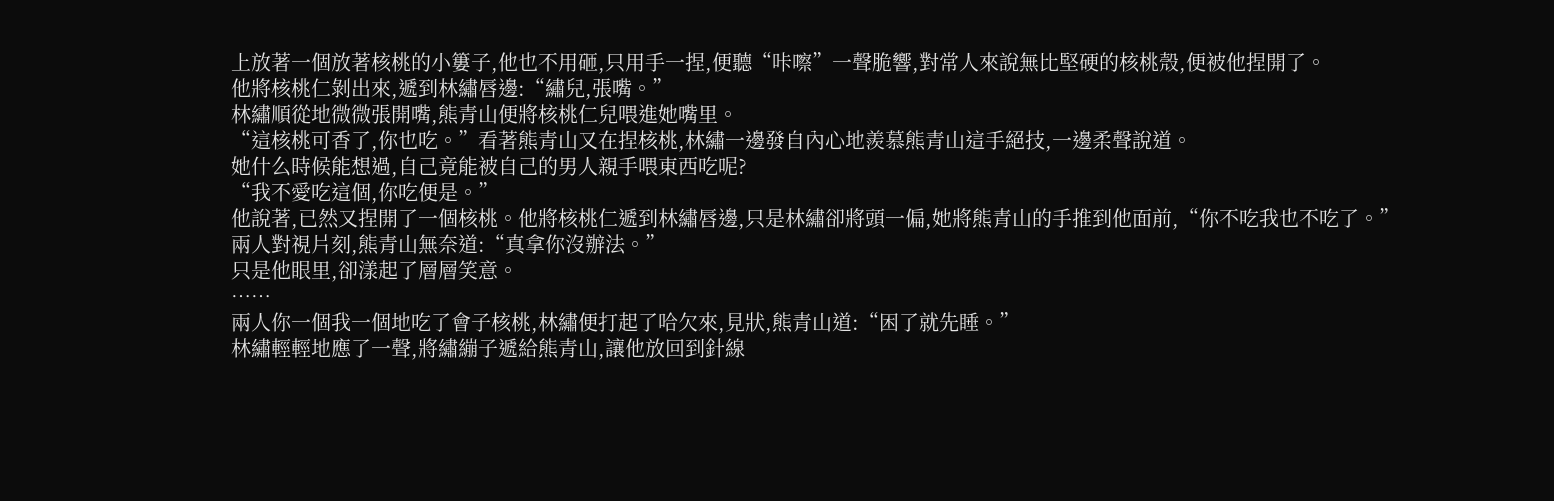上放著一個放著核桃的小簍子,他也不用砸,只用手一捏,便聽“咔嚓”一聲脆響,對常人來說無比堅硬的核桃殼,便被他捏開了。
他將核桃仁剝出來,遞到林繡唇邊:“繡兒,張嘴。”
林繡順從地微微張開嘴,熊青山便將核桃仁兒喂進她嘴里。
“這核桃可香了,你也吃。”看著熊青山又在捏核桃,林繡一邊發自內心地羨慕熊青山這手絕技,一邊柔聲說道。
她什么時候能想過,自己竟能被自己的男人親手喂東西吃呢?
“我不愛吃這個,你吃便是。”
他說著,已然又捏開了一個核桃。他將核桃仁遞到林繡唇邊,只是林繡卻將頭一偏,她將熊青山的手推到他面前,“你不吃我也不吃了。”
兩人對視片刻,熊青山無奈道:“真拿你沒辦法。”
只是他眼里,卻漾起了層層笑意。
……
兩人你一個我一個地吃了會子核桃,林繡便打起了哈欠來,見狀,熊青山道:“困了就先睡。”
林繡輕輕地應了一聲,將繡繃子遞給熊青山,讓他放回到針線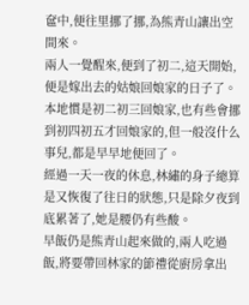奩中,便往里挪了挪,為熊青山讓出空間來。
兩人一覺醒來,便到了初二,這天開始,便是嫁出去的姑娘回娘家的日子了。
本地慣是初二初三回娘家,也有些會挪到初四初五才回娘家的,但一般沒什么事兒,都是早早地便回了。
經過一天一夜的休息,林繡的身子總算是又恢復了往日的狀態,只是除夕夜到底累著了,她是腰仍有些酸。
早飯仍是熊青山起來做的,兩人吃過飯,將要帶回林家的節禮從廚房拿出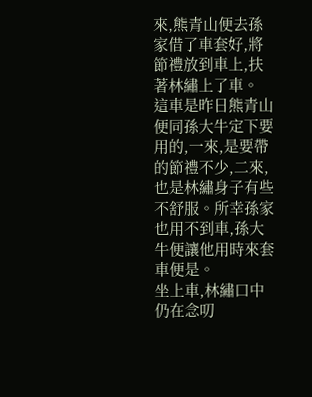來,熊青山便去孫家借了車套好,將節禮放到車上,扶著林繡上了車。
這車是昨日熊青山便同孫大牛定下要用的,一來,是要帶的節禮不少,二來,也是林繡身子有些不舒服。所幸孫家也用不到車,孫大牛便讓他用時來套車便是。
坐上車,林繡口中仍在念叨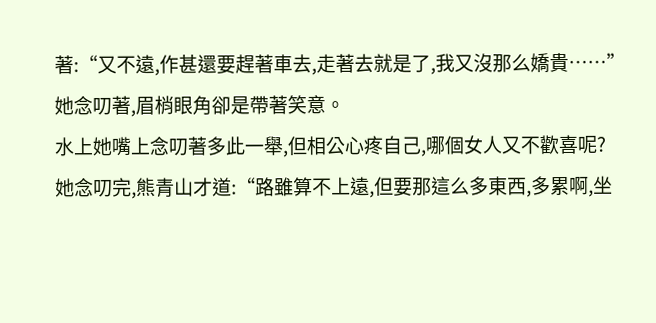著:“又不遠,作甚還要趕著車去,走著去就是了,我又沒那么嬌貴……”
她念叨著,眉梢眼角卻是帶著笑意。
水上她嘴上念叨著多此一舉,但相公心疼自己,哪個女人又不歡喜呢?
她念叨完,熊青山才道:“路雖算不上遠,但要那這么多東西,多累啊,坐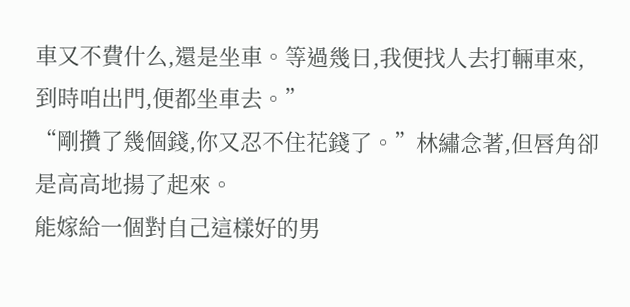車又不費什么,還是坐車。等過幾日,我便找人去打輛車來,到時咱出門,便都坐車去。”
“剛攢了幾個錢,你又忍不住花錢了。”林繡念著,但唇角卻是高高地揚了起來。
能嫁給一個對自己這樣好的男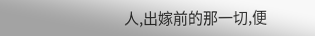人,出嫁前的那一切,便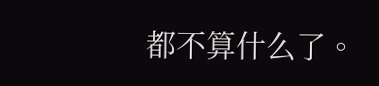都不算什么了。